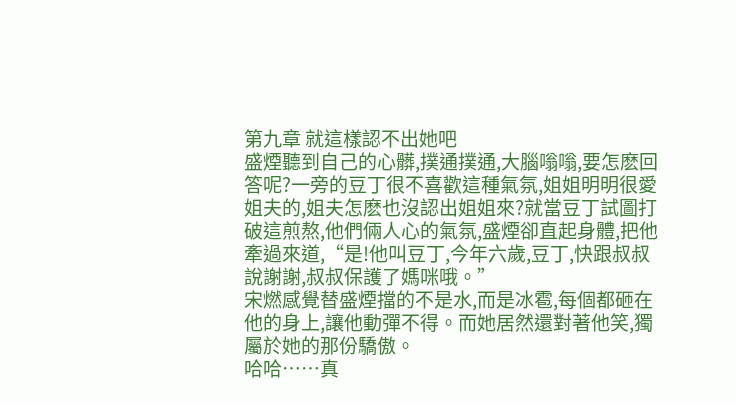第九章 就這樣認不出她吧
盛煙聽到自己的心髒,撲通撲通,大腦嗡嗡,要怎麽回答呢?一旁的豆丁很不喜歡這種氣氛,姐姐明明很愛姐夫的,姐夫怎麽也沒認出姐姐來?就當豆丁試圖打破這煎熬,他們倆人心的氣氛,盛煙卻直起身體,把他牽過來道,“是!他叫豆丁,今年六歲,豆丁,快跟叔叔說謝謝,叔叔保護了媽咪哦。”
宋燃感覺替盛煙擋的不是水,而是冰雹,每個都砸在他的身上,讓他動彈不得。而她居然還對著他笑,獨屬於她的那份驕傲。
哈哈……真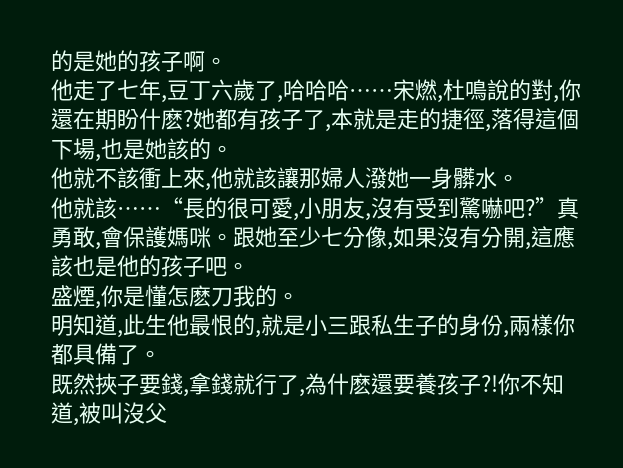的是她的孩子啊。
他走了七年,豆丁六歲了,哈哈哈……宋燃,杜鳴說的對,你還在期盼什麽?她都有孩子了,本就是走的捷徑,落得這個下場,也是她該的。
他就不該衝上來,他就該讓那婦人潑她一身髒水。
他就該……“長的很可愛,小朋友,沒有受到驚嚇吧?”真勇敢,會保護媽咪。跟她至少七分像,如果沒有分開,這應該也是他的孩子吧。
盛煙,你是懂怎麽刀我的。
明知道,此生他最恨的,就是小三跟私生子的身份,兩樣你都具備了。
既然挾子要錢,拿錢就行了,為什麽還要養孩子?!你不知道,被叫沒父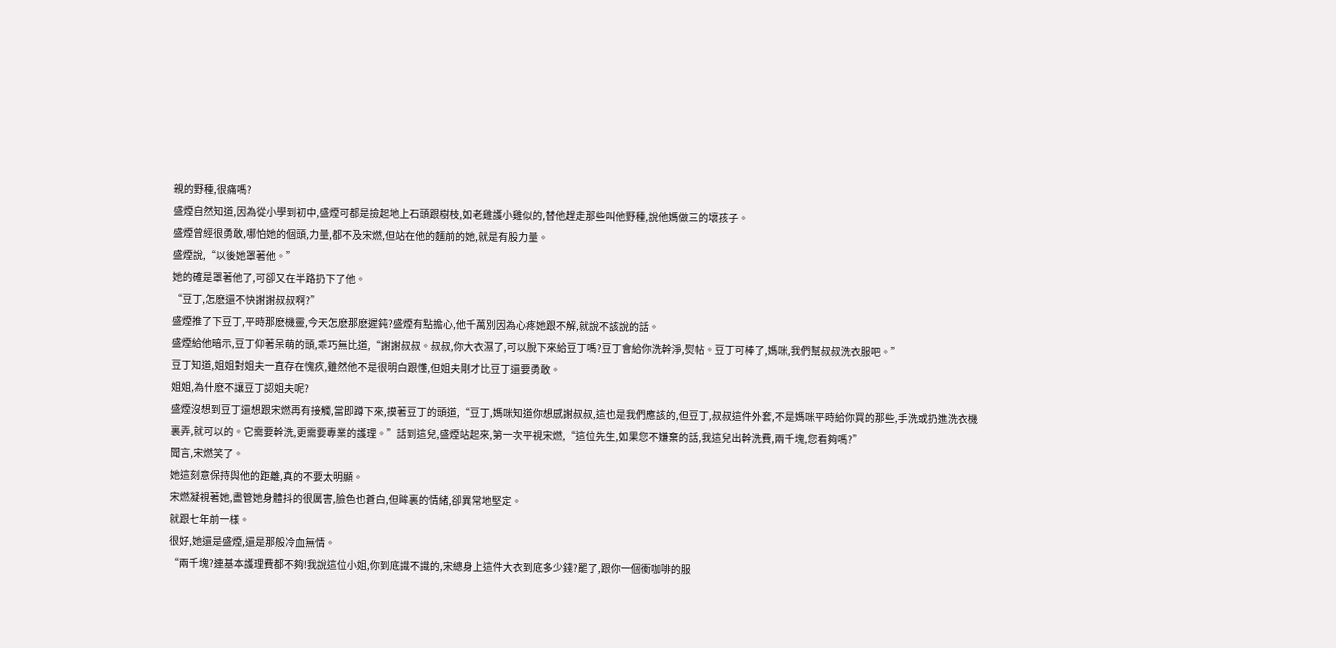親的野種,很痛嗎?
盛煙自然知道,因為從小學到初中,盛煙可都是撿起地上石頭跟樹枝,如老雞護小雞似的,替他趕走那些叫他野種,說他媽做三的壞孩子。
盛煙曾經很勇敢,哪怕她的個頭,力量,都不及宋燃,但站在他的麵前的她,就是有股力量。
盛煙說,“以後她罩著他。”
她的確是罩著他了,可卻又在半路扔下了他。
“豆丁,怎麽還不快謝謝叔叔啊?”
盛煙推了下豆丁,平時那麽機靈,今天怎麽那麽遲鈍?盛煙有點擔心,他千萬別因為心疼她跟不解,就說不該說的話。
盛煙給他暗示,豆丁仰著呆萌的頭,乖巧無比道,“謝謝叔叔。叔叔,你大衣濕了,可以脫下來給豆丁嗎?豆丁會給你洗幹淨,熨帖。豆丁可棒了,媽咪,我們幫叔叔洗衣服吧。”
豆丁知道,姐姐對姐夫一直存在愧疚,雖然他不是很明白跟懂,但姐夫剛才比豆丁還要勇敢。
姐姐,為什麽不讓豆丁認姐夫呢?
盛煙沒想到豆丁還想跟宋燃再有接觸,當即蹲下來,摸著豆丁的頭道,“豆丁,媽咪知道你想感謝叔叔,這也是我們應該的,但豆丁,叔叔這件外套,不是媽咪平時給你買的那些,手洗或扔進洗衣機裏弄,就可以的。它需要幹洗,更需要專業的護理。”話到這兒,盛煙站起來,第一次平視宋燃,“這位先生,如果您不嫌棄的話,我這兒出幹洗費,兩千塊,您看夠嗎?”
聞言,宋燃笑了。
她這刻意保持與他的距離,真的不要太明顯。
宋燃凝視著她,盡管她身體抖的很厲害,臉色也蒼白,但眸裏的情緒,卻異常地堅定。
就跟七年前一樣。
很好,她還是盛煙,還是那般冷血無情。
“兩千塊?連基本護理費都不夠!我說這位小姐,你到底識不識的,宋總身上這件大衣到底多少錢?罷了,跟你一個衝咖啡的服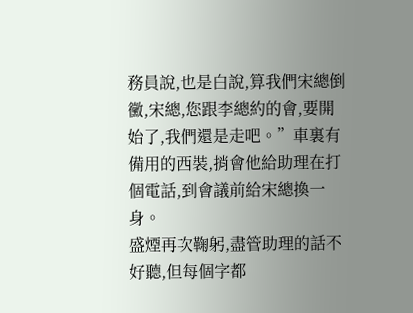務員說,也是白說,算我們宋總倒黴,宋總,您跟李總約的會,要開始了,我們還是走吧。”車裏有備用的西裝,捎會他給助理在打個電話,到會議前給宋總換一身。
盛煙再次鞠躬,盡管助理的話不好聽,但每個字都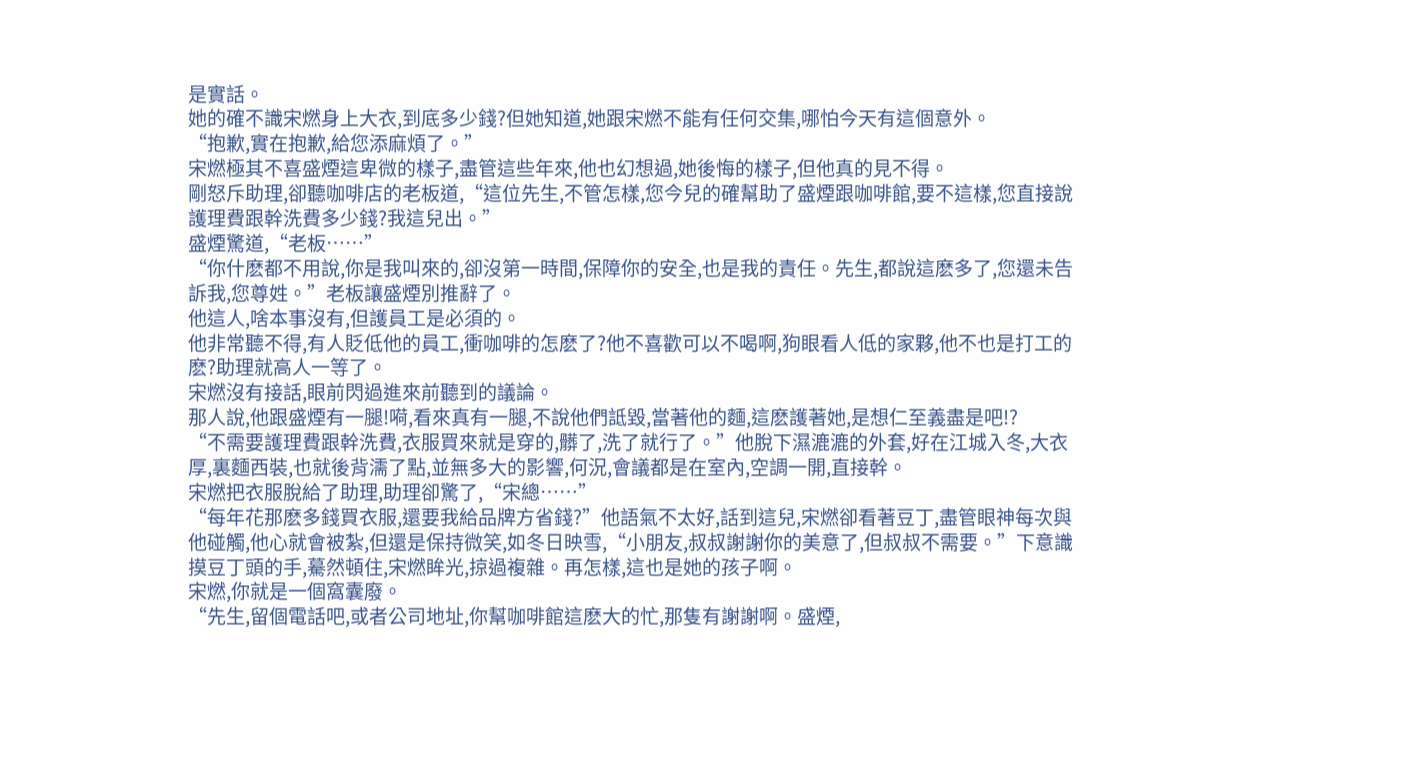是實話。
她的確不識宋燃身上大衣,到底多少錢?但她知道,她跟宋燃不能有任何交集,哪怕今天有這個意外。
“抱歉,實在抱歉,給您添麻煩了。”
宋燃極其不喜盛煙這卑微的樣子,盡管這些年來,他也幻想過,她後悔的樣子,但他真的見不得。
剛怒斥助理,卻聽咖啡店的老板道,“這位先生,不管怎樣,您今兒的確幫助了盛煙跟咖啡館,要不這樣,您直接說護理費跟幹洗費多少錢?我這兒出。”
盛煙驚道,“老板……”
“你什麽都不用說,你是我叫來的,卻沒第一時間,保障你的安全,也是我的責任。先生,都說這麽多了,您還未告訴我,您尊姓。”老板讓盛煙別推辭了。
他這人,啥本事沒有,但護員工是必須的。
他非常聽不得,有人貶低他的員工,衝咖啡的怎麽了?他不喜歡可以不喝啊,狗眼看人低的家夥,他不也是打工的麽?助理就高人一等了。
宋燃沒有接話,眼前閃過進來前聽到的議論。
那人說,他跟盛煙有一腿!嗬,看來真有一腿,不說他們詆毀,當著他的麵,這麽護著她,是想仁至義盡是吧!?
“不需要護理費跟幹洗費,衣服買來就是穿的,髒了,洗了就行了。”他脫下濕漉漉的外套,好在江城入冬,大衣厚,裏麵西裝,也就後背濡了點,並無多大的影響,何況,會議都是在室內,空調一開,直接幹。
宋燃把衣服脫給了助理,助理卻驚了,“宋總……”
“每年花那麽多錢買衣服,還要我給品牌方省錢?”他語氣不太好,話到這兒,宋燃卻看著豆丁,盡管眼神每次與他碰觸,他心就會被紮,但還是保持微笑,如冬日映雪,“小朋友,叔叔謝謝你的美意了,但叔叔不需要。”下意識摸豆丁頭的手,驀然頓住,宋燃眸光,掠過複雜。再怎樣,這也是她的孩子啊。
宋燃,你就是一個窩囊廢。
“先生,留個電話吧,或者公司地址,你幫咖啡館這麽大的忙,那隻有謝謝啊。盛煙,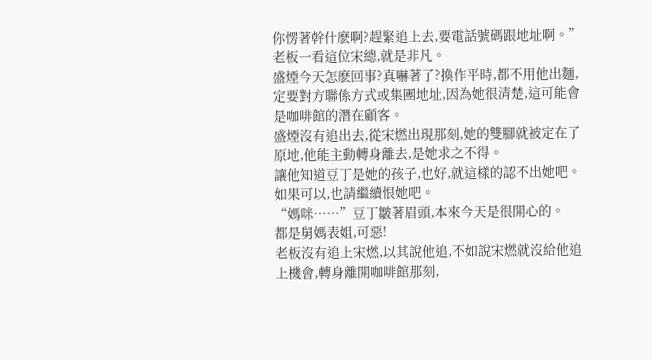你愣著幹什麽啊?趕緊追上去,要電話號碼跟地址啊。”老板一看這位宋總,就是非凡。
盛煙今天怎麽回事?真嚇著了?換作平時,都不用他出麵,定要對方聯係方式或集團地址,因為她很清楚,這可能會是咖啡館的潛在顧客。
盛煙沒有追出去,從宋燃出現那刻,她的雙腳就被定在了原地,他能主動轉身離去,是她求之不得。
讓他知道豆丁是她的孩子,也好,就這樣的認不出她吧。
如果可以,也請繼續恨她吧。
“媽咪……”豆丁皺著眉頭,本來今天是很開心的。
都是舅媽表姐,可惡!
老板沒有追上宋燃,以其說他追,不如說宋燃就沒給他追上機會,轉身離開咖啡館那刻,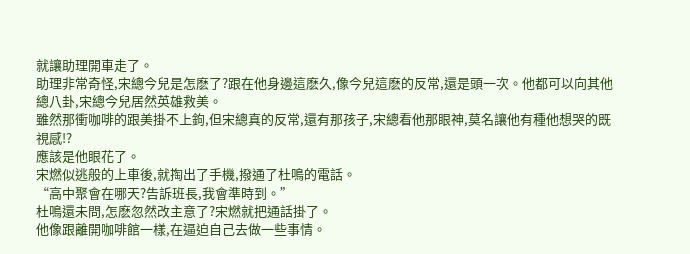就讓助理開車走了。
助理非常奇怪,宋總今兒是怎麽了?跟在他身邊這麽久,像今兒這麽的反常,還是頭一次。他都可以向其他總八卦,宋總今兒居然英雄救美。
雖然那衝咖啡的跟美掛不上鉤,但宋總真的反常,還有那孩子,宋總看他那眼神,莫名讓他有種他想哭的既視感!?
應該是他眼花了。
宋燃似逃般的上車後,就掏出了手機,撥通了杜鳴的電話。
“高中聚會在哪天?告訴班長,我會準時到。”
杜鳴還未問,怎麽忽然改主意了?宋燃就把通話掛了。
他像跟離開咖啡館一樣,在逼迫自己去做一些事情。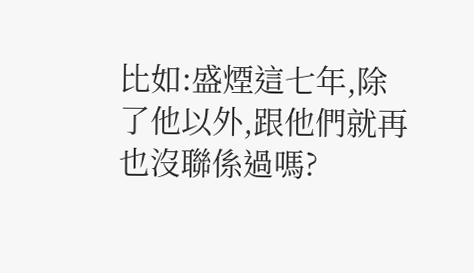比如:盛煙這七年,除了他以外,跟他們就再也沒聯係過嗎?